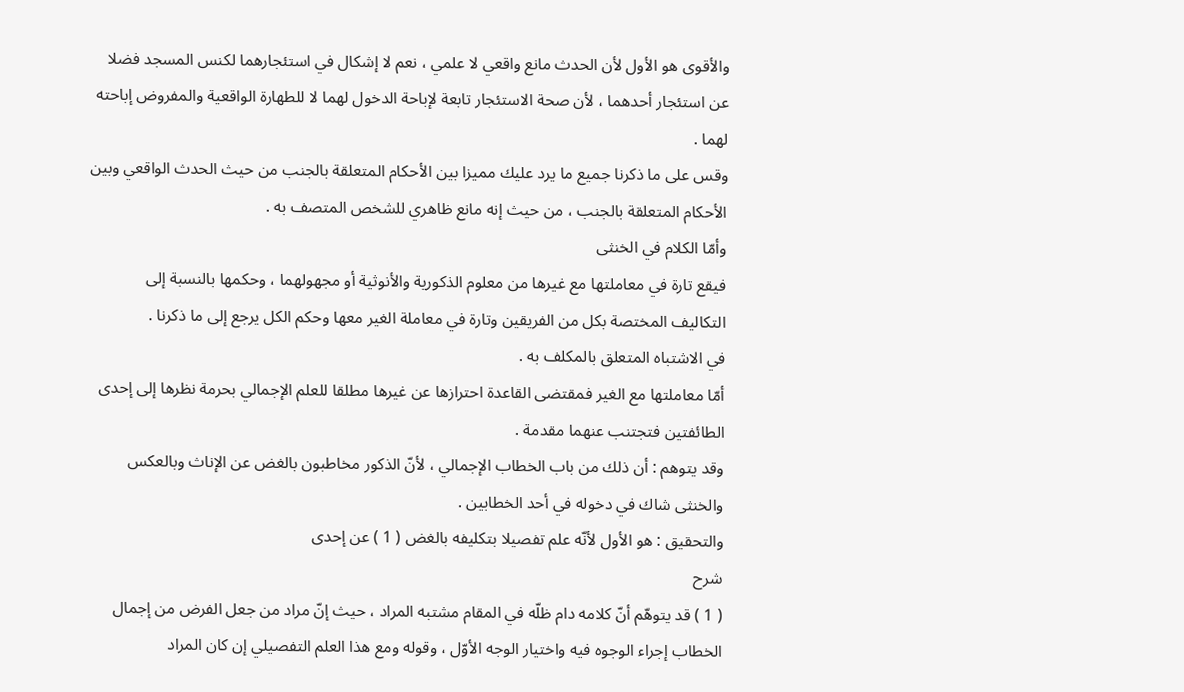والأقوى هو الأول لأن الحدث مانع واقعي لا علمي ، نعم لا إشكال في استئجارهما لكنس المسجد فضلا عن استئجار أحدهما ، لأن صحة الاستئجار تابعة لإباحة الدخول لهما لا للطهارة الواقعية والمفروض إباحته لهما .
وقس على ما ذكرنا جميع ما يرد عليك مميزا بين الأحكام المتعلقة بالجنب من حيث الحدث الواقعي وبين الأحكام المتعلقة بالجنب ، من حيث إنه مانع ظاهري للشخص المتصف به .
وأمّا الكلام في الخنثى
فيقع تارة في معاملتها مع غيرها من معلوم الذكورية والأنوثية أو مجهولهما ، وحكمها بالنسبة إلى التكاليف المختصة بكل من الفريقين وتارة في معاملة الغير معها وحكم الكل يرجع إلى ما ذكرنا .
في الاشتباه المتعلق بالمكلف به .
أمّا معاملتها مع الغير فمقتضى القاعدة احترازها عن غيرها مطلقا للعلم الإجمالي بحرمة نظرها إلى إحدى الطائفتين فتجتنب عنهما مقدمة .
وقد يتوهم : أن ذلك من باب الخطاب الإجمالي ، لأنّ الذكور مخاطبون بالغض عن الإناث وبالعكس والخنثى شاك في دخوله في أحد الخطابين .
والتحقيق : هو الأول لأنّه علم تفصيلا بتكليفه بالغض ( 1 ) عن إحدى
شرح
( 1 ) قد يتوهّم أنّ كلامه دام ظلّه في المقام مشتبه المراد ، حيث إنّ مراد من جعل الفرض من إجمال الخطاب إجراء الوجوه فيه واختيار الوجه الأوّل ، وقوله ومع هذا العلم التفصيلي إن كان المراد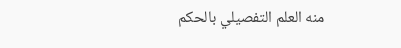منه العلم التفصيلي بالحكم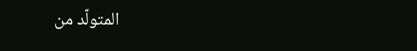المتولّد من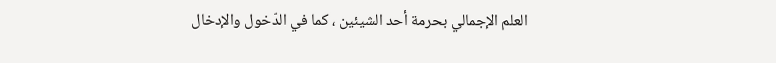العلم الإجمالي بحرمة أحد الشيئين ، كما في الدّخول والإدخال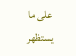على ما يستظهر